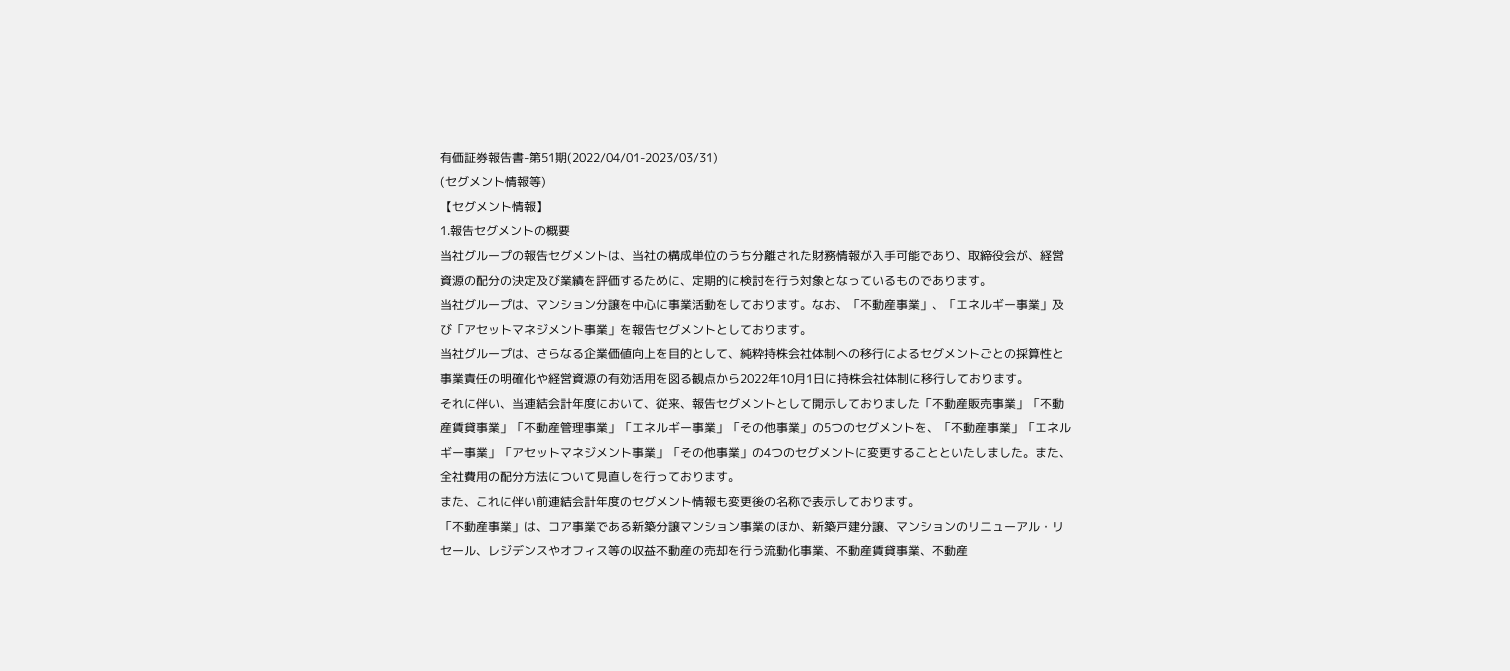有価証券報告書-第51期(2022/04/01-2023/03/31)
(セグメント情報等)
【セグメント情報】
1.報告セグメントの概要
当社グループの報告セグメントは、当社の構成単位のうち分離された財務情報が入手可能であり、取締役会が、経営資源の配分の決定及び業績を評価するために、定期的に検討を行う対象となっているものであります。
当社グループは、マンション分譲を中心に事業活動をしております。なお、「不動産事業」、「エネルギー事業」及び「アセットマネジメント事業」を報告セグメントとしております。
当社グループは、さらなる企業価値向上を目的として、純粋持株会社体制への移行によるセグメントごとの採算性と事業責任の明確化や経営資源の有効活用を図る観点から2022年10月1日に持株会社体制に移行しております。
それに伴い、当連結会計年度において、従来、報告セグメントとして開示しておりました「不動産販売事業」「不動産賃貸事業」「不動産管理事業」「エネルギー事業」「その他事業」の5つのセグメントを、「不動産事業」「エネルギー事業」「アセットマネジメント事業」「その他事業」の4つのセグメントに変更することといたしました。また、全社費用の配分方法について見直しを行っております。
また、これに伴い前連結会計年度のセグメント情報も変更後の名称で表示しております。
「不動産事業」は、コア事業である新築分譲マンション事業のほか、新築戸建分譲、マンションのリニューアル・リセール、レジデンスやオフィス等の収益不動産の売却を行う流動化事業、不動産賃貸事業、不動産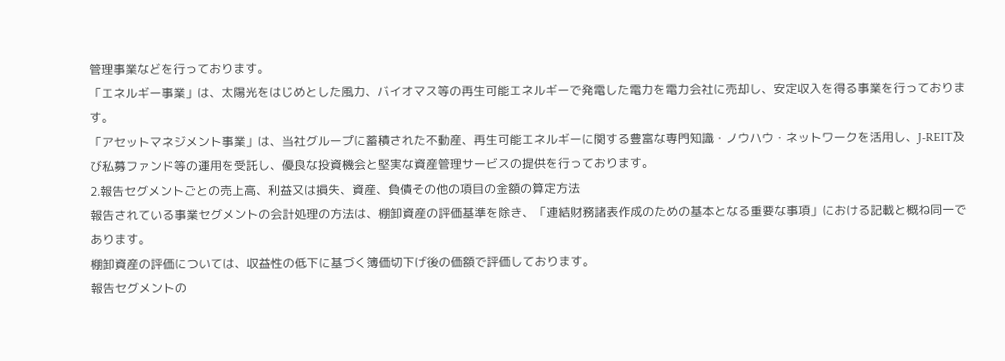管理事業などを行っております。
「エネルギー事業」は、太陽光をはじめとした風力、バイオマス等の再生可能エネルギーで発電した電力を電力会社に売却し、安定収入を得る事業を行っております。
「アセットマネジメント事業」は、当社グループに蓄積された不動産、再生可能エネルギーに関する豊富な専門知識・ノウハウ・ネットワークを活用し、J-REIT及び私募ファンド等の運用を受託し、優良な投資機会と堅実な資産管理サービスの提供を行っております。
2.報告セグメントごとの売上高、利益又は損失、資産、負債その他の項目の金額の算定方法
報告されている事業セグメントの会計処理の方法は、棚卸資産の評価基準を除き、「連結財務諸表作成のための基本となる重要な事項」における記載と概ね同一であります。
棚卸資産の評価については、収益性の低下に基づく簿価切下げ後の価額で評価しております。
報告セグメントの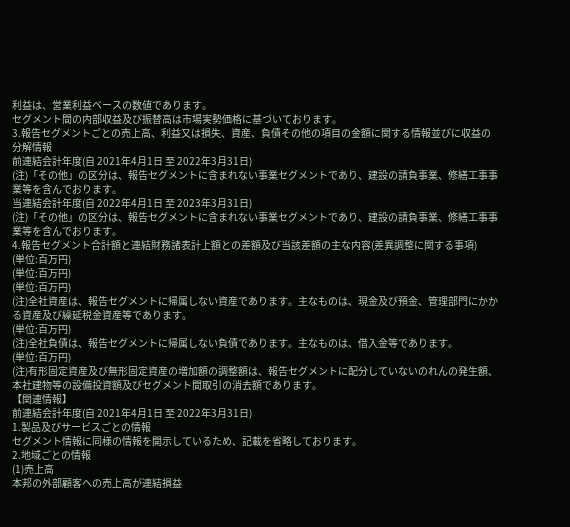利益は、営業利益ベースの数値であります。
セグメント間の内部収益及び振替高は市場実勢価格に基づいております。
3.報告セグメントごとの売上高、利益又は損失、資産、負債その他の項目の金額に関する情報並びに収益の分解情報
前連結会計年度(自 2021年4月1日 至 2022年3月31日)
(注)「その他」の区分は、報告セグメントに含まれない事業セグメントであり、建設の請負事業、修繕工事事業等を含んでおります。
当連結会計年度(自 2022年4月1日 至 2023年3月31日)
(注)「その他」の区分は、報告セグメントに含まれない事業セグメントであり、建設の請負事業、修繕工事事業等を含んでおります。
4.報告セグメント合計額と連結財務諸表計上額との差額及び当該差額の主な内容(差異調整に関する事項)
(単位:百万円)
(単位:百万円)
(単位:百万円)
(注)全社資産は、報告セグメントに帰属しない資産であります。主なものは、現金及び預金、管理部門にかかる資産及び繰延税金資産等であります。
(単位:百万円)
(注)全社負債は、報告セグメントに帰属しない負債であります。主なものは、借入金等であります。
(単位:百万円)
(注)有形固定資産及び無形固定資産の増加額の調整額は、報告セグメントに配分していないのれんの発生額、本社建物等の設備投資額及びセグメント間取引の消去額であります。
【関連情報】
前連結会計年度(自 2021年4月1日 至 2022年3月31日)
1.製品及びサービスごとの情報
セグメント情報に同様の情報を開示しているため、記載を省略しております。
2.地域ごとの情報
(1)売上高
本邦の外部顧客への売上高が連結損益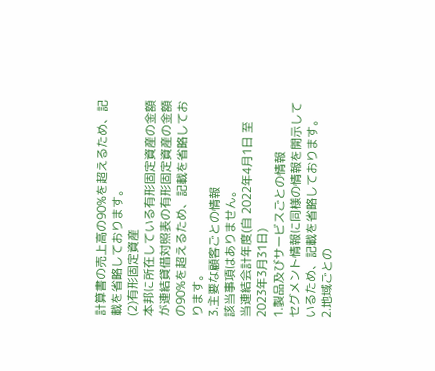計算書の売上高の90%を超えるため、記載を省略しております。
(2)有形固定資産
本邦に所在している有形固定資産の金額が連結貸借対照表の有形固定資産の金額の90%を超えるため、記載を省略しております。
3.主要な顧客ごとの情報
該当事項はありません。
当連結会計年度(自 2022年4月1日 至 2023年3月31日)
1.製品及びサービスごとの情報
セグメント情報に同様の情報を開示しているため、記載を省略しております。
2.地域ごとの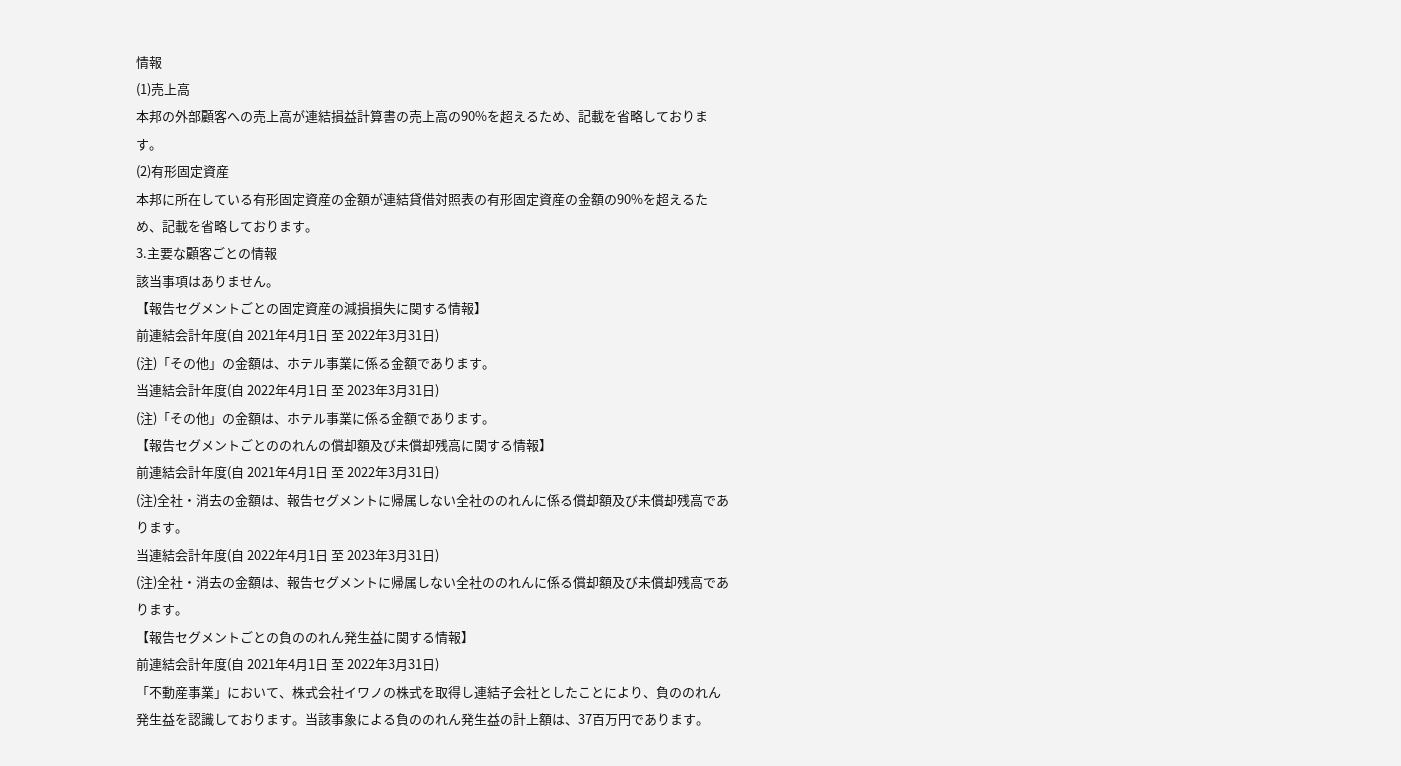情報
(1)売上高
本邦の外部顧客への売上高が連結損益計算書の売上高の90%を超えるため、記載を省略しております。
(2)有形固定資産
本邦に所在している有形固定資産の金額が連結貸借対照表の有形固定資産の金額の90%を超えるため、記載を省略しております。
3.主要な顧客ごとの情報
該当事項はありません。
【報告セグメントごとの固定資産の減損損失に関する情報】
前連結会計年度(自 2021年4月1日 至 2022年3月31日)
(注)「その他」の金額は、ホテル事業に係る金額であります。
当連結会計年度(自 2022年4月1日 至 2023年3月31日)
(注)「その他」の金額は、ホテル事業に係る金額であります。
【報告セグメントごとののれんの償却額及び未償却残高に関する情報】
前連結会計年度(自 2021年4月1日 至 2022年3月31日)
(注)全社・消去の金額は、報告セグメントに帰属しない全社ののれんに係る償却額及び未償却残高であります。
当連結会計年度(自 2022年4月1日 至 2023年3月31日)
(注)全社・消去の金額は、報告セグメントに帰属しない全社ののれんに係る償却額及び未償却残高であります。
【報告セグメントごとの負ののれん発生益に関する情報】
前連結会計年度(自 2021年4月1日 至 2022年3月31日)
「不動産事業」において、株式会社イワノの株式を取得し連結子会社としたことにより、負ののれん発生益を認識しております。当該事象による負ののれん発生益の計上額は、37百万円であります。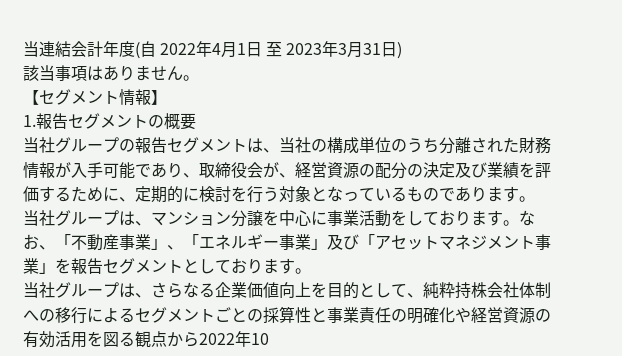当連結会計年度(自 2022年4月1日 至 2023年3月31日)
該当事項はありません。
【セグメント情報】
1.報告セグメントの概要
当社グループの報告セグメントは、当社の構成単位のうち分離された財務情報が入手可能であり、取締役会が、経営資源の配分の決定及び業績を評価するために、定期的に検討を行う対象となっているものであります。
当社グループは、マンション分譲を中心に事業活動をしております。なお、「不動産事業」、「エネルギー事業」及び「アセットマネジメント事業」を報告セグメントとしております。
当社グループは、さらなる企業価値向上を目的として、純粋持株会社体制への移行によるセグメントごとの採算性と事業責任の明確化や経営資源の有効活用を図る観点から2022年10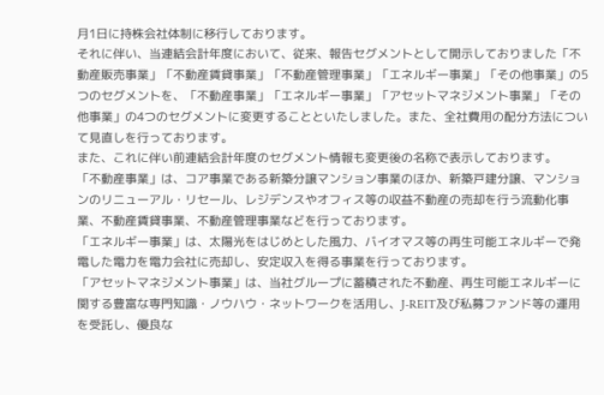月1日に持株会社体制に移行しております。
それに伴い、当連結会計年度において、従来、報告セグメントとして開示しておりました「不動産販売事業」「不動産賃貸事業」「不動産管理事業」「エネルギー事業」「その他事業」の5つのセグメントを、「不動産事業」「エネルギー事業」「アセットマネジメント事業」「その他事業」の4つのセグメントに変更することといたしました。また、全社費用の配分方法について見直しを行っております。
また、これに伴い前連結会計年度のセグメント情報も変更後の名称で表示しております。
「不動産事業」は、コア事業である新築分譲マンション事業のほか、新築戸建分譲、マンションのリニューアル・リセール、レジデンスやオフィス等の収益不動産の売却を行う流動化事業、不動産賃貸事業、不動産管理事業などを行っております。
「エネルギー事業」は、太陽光をはじめとした風力、バイオマス等の再生可能エネルギーで発電した電力を電力会社に売却し、安定収入を得る事業を行っております。
「アセットマネジメント事業」は、当社グループに蓄積された不動産、再生可能エネルギーに関する豊富な専門知識・ノウハウ・ネットワークを活用し、J-REIT及び私募ファンド等の運用を受託し、優良な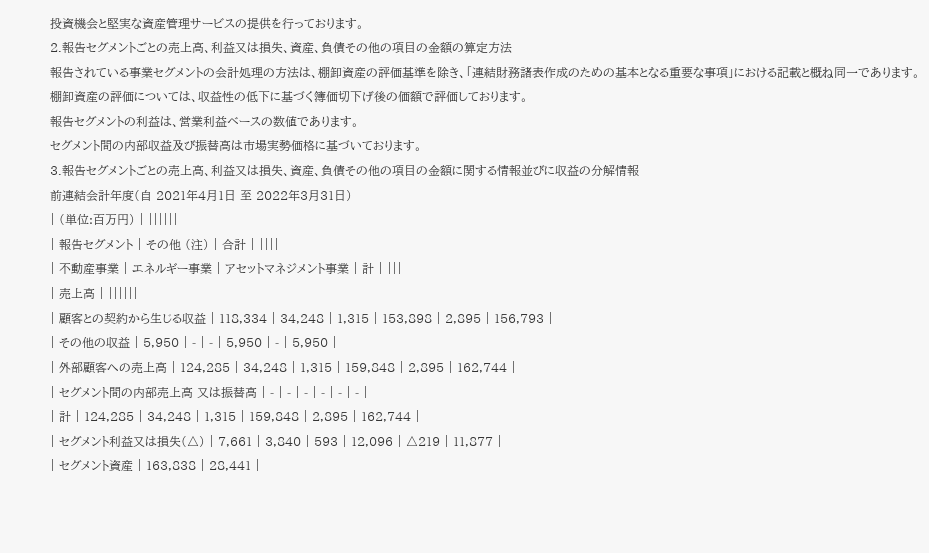投資機会と堅実な資産管理サービスの提供を行っております。
2.報告セグメントごとの売上高、利益又は損失、資産、負債その他の項目の金額の算定方法
報告されている事業セグメントの会計処理の方法は、棚卸資産の評価基準を除き、「連結財務諸表作成のための基本となる重要な事項」における記載と概ね同一であります。
棚卸資産の評価については、収益性の低下に基づく簿価切下げ後の価額で評価しております。
報告セグメントの利益は、営業利益ベースの数値であります。
セグメント間の内部収益及び振替高は市場実勢価格に基づいております。
3.報告セグメントごとの売上高、利益又は損失、資産、負債その他の項目の金額に関する情報並びに収益の分解情報
前連結会計年度(自 2021年4月1日 至 2022年3月31日)
| (単位:百万円) | ||||||
| 報告セグメント | その他 (注) | 合計 | ||||
| 不動産事業 | エネルギー事業 | アセットマネジメント事業 | 計 | |||
| 売上高 | ||||||
| 顧客との契約から生じる収益 | 118,334 | 34,248 | 1,315 | 153,898 | 2,895 | 156,793 |
| その他の収益 | 5,950 | - | - | 5,950 | - | 5,950 |
| 外部顧客への売上高 | 124,285 | 34,248 | 1,315 | 159,848 | 2,895 | 162,744 |
| セグメント間の内部売上高 又は振替高 | - | - | - | - | - | - |
| 計 | 124,285 | 34,248 | 1,315 | 159,848 | 2,895 | 162,744 |
| セグメント利益又は損失(△) | 7,661 | 3,840 | 593 | 12,096 | △219 | 11,877 |
| セグメント資産 | 163,838 | 28,441 |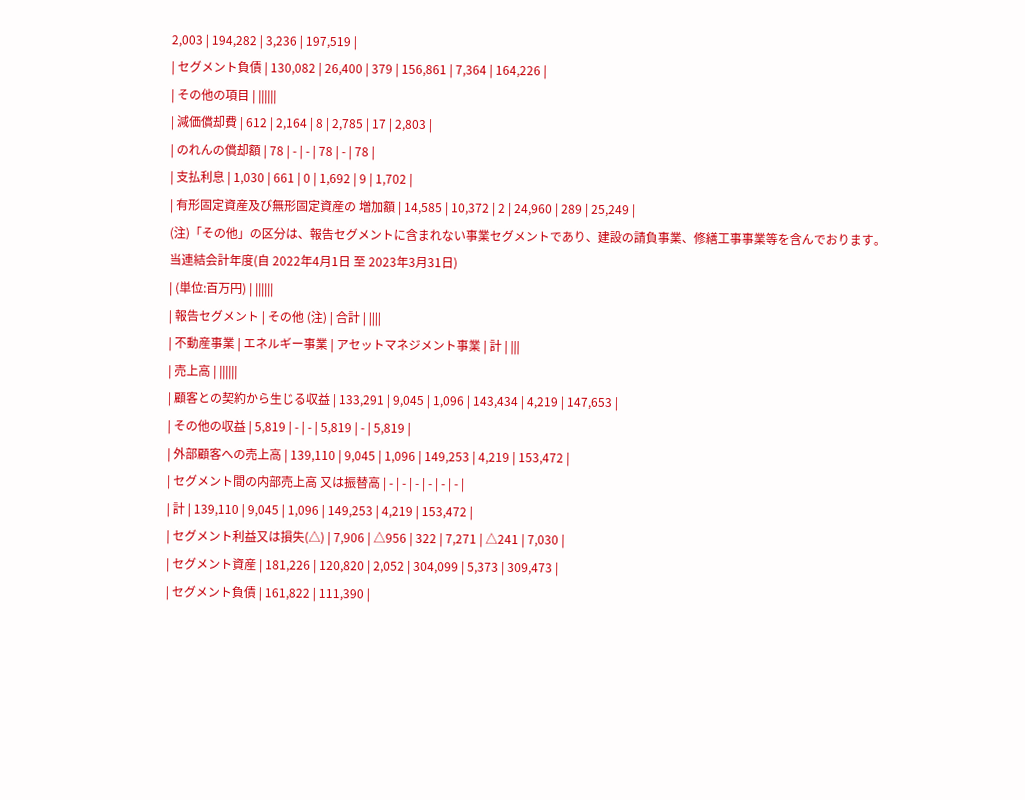2,003 | 194,282 | 3,236 | 197,519 |
| セグメント負債 | 130,082 | 26,400 | 379 | 156,861 | 7,364 | 164,226 |
| その他の項目 | ||||||
| 減価償却費 | 612 | 2,164 | 8 | 2,785 | 17 | 2,803 |
| のれんの償却額 | 78 | - | - | 78 | - | 78 |
| 支払利息 | 1,030 | 661 | 0 | 1,692 | 9 | 1,702 |
| 有形固定資産及び無形固定資産の 増加額 | 14,585 | 10,372 | 2 | 24,960 | 289 | 25,249 |
(注)「その他」の区分は、報告セグメントに含まれない事業セグメントであり、建設の請負事業、修繕工事事業等を含んでおります。
当連結会計年度(自 2022年4月1日 至 2023年3月31日)
| (単位:百万円) | ||||||
| 報告セグメント | その他 (注) | 合計 | ||||
| 不動産事業 | エネルギー事業 | アセットマネジメント事業 | 計 | |||
| 売上高 | ||||||
| 顧客との契約から生じる収益 | 133,291 | 9,045 | 1,096 | 143,434 | 4,219 | 147,653 |
| その他の収益 | 5,819 | - | - | 5,819 | - | 5,819 |
| 外部顧客への売上高 | 139,110 | 9,045 | 1,096 | 149,253 | 4,219 | 153,472 |
| セグメント間の内部売上高 又は振替高 | - | - | - | - | - | - |
| 計 | 139,110 | 9,045 | 1,096 | 149,253 | 4,219 | 153,472 |
| セグメント利益又は損失(△) | 7,906 | △956 | 322 | 7,271 | △241 | 7,030 |
| セグメント資産 | 181,226 | 120,820 | 2,052 | 304,099 | 5,373 | 309,473 |
| セグメント負債 | 161,822 | 111,390 |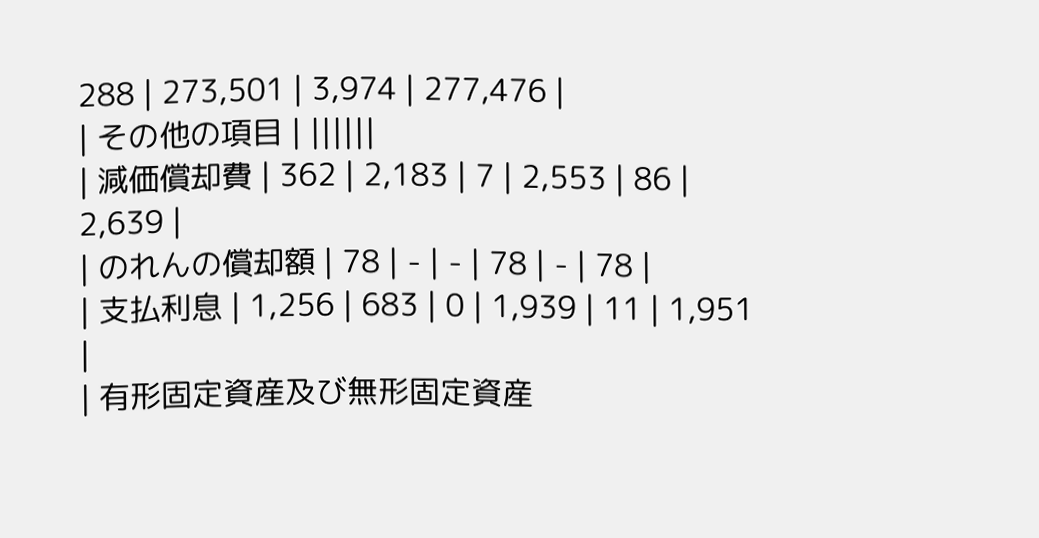288 | 273,501 | 3,974 | 277,476 |
| その他の項目 | ||||||
| 減価償却費 | 362 | 2,183 | 7 | 2,553 | 86 | 2,639 |
| のれんの償却額 | 78 | - | - | 78 | - | 78 |
| 支払利息 | 1,256 | 683 | 0 | 1,939 | 11 | 1,951 |
| 有形固定資産及び無形固定資産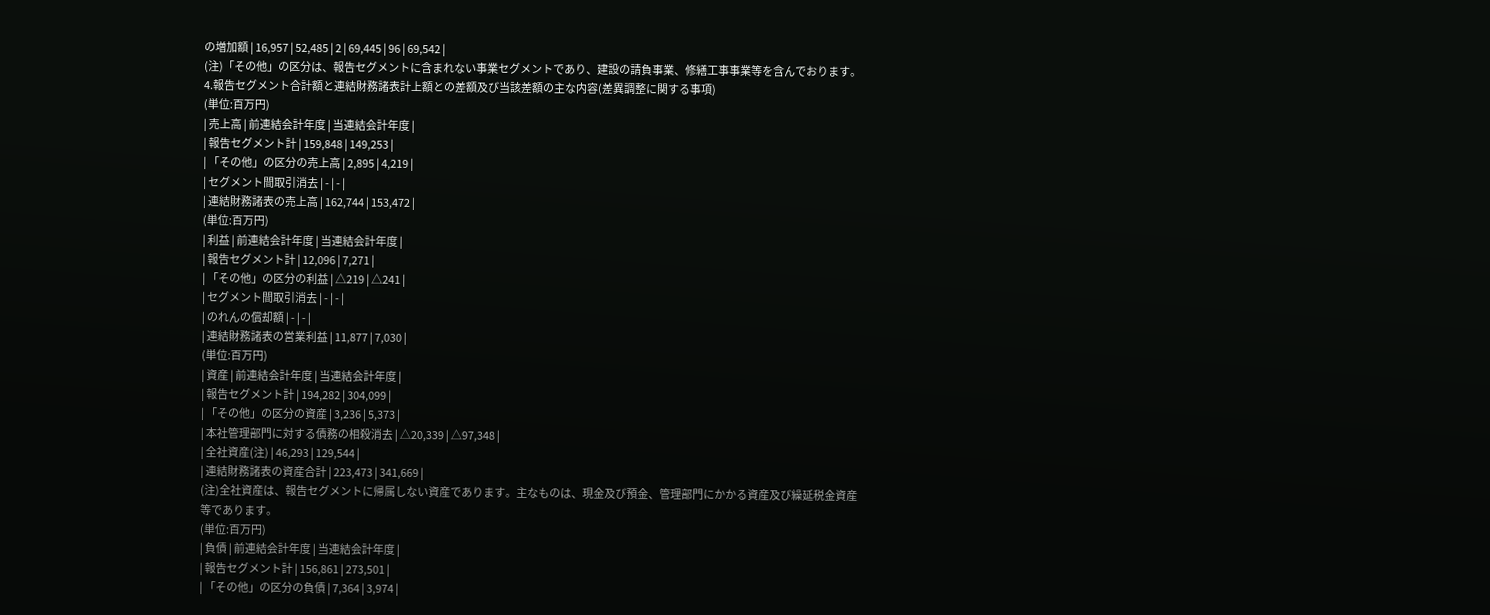の増加額 | 16,957 | 52,485 | 2 | 69,445 | 96 | 69,542 |
(注)「その他」の区分は、報告セグメントに含まれない事業セグメントであり、建設の請負事業、修繕工事事業等を含んでおります。
4.報告セグメント合計額と連結財務諸表計上額との差額及び当該差額の主な内容(差異調整に関する事項)
(単位:百万円)
| 売上高 | 前連結会計年度 | 当連結会計年度 |
| 報告セグメント計 | 159,848 | 149,253 |
| 「その他」の区分の売上高 | 2,895 | 4,219 |
| セグメント間取引消去 | - | - |
| 連結財務諸表の売上高 | 162,744 | 153,472 |
(単位:百万円)
| 利益 | 前連結会計年度 | 当連結会計年度 |
| 報告セグメント計 | 12,096 | 7,271 |
| 「その他」の区分の利益 | △219 | △241 |
| セグメント間取引消去 | - | - |
| のれんの償却額 | - | - |
| 連結財務諸表の営業利益 | 11,877 | 7,030 |
(単位:百万円)
| 資産 | 前連結会計年度 | 当連結会計年度 |
| 報告セグメント計 | 194,282 | 304,099 |
| 「その他」の区分の資産 | 3,236 | 5,373 |
| 本社管理部門に対する債務の相殺消去 | △20,339 | △97,348 |
| 全社資産(注) | 46,293 | 129,544 |
| 連結財務諸表の資産合計 | 223,473 | 341,669 |
(注)全社資産は、報告セグメントに帰属しない資産であります。主なものは、現金及び預金、管理部門にかかる資産及び繰延税金資産等であります。
(単位:百万円)
| 負債 | 前連結会計年度 | 当連結会計年度 |
| 報告セグメント計 | 156,861 | 273,501 |
| 「その他」の区分の負債 | 7,364 | 3,974 |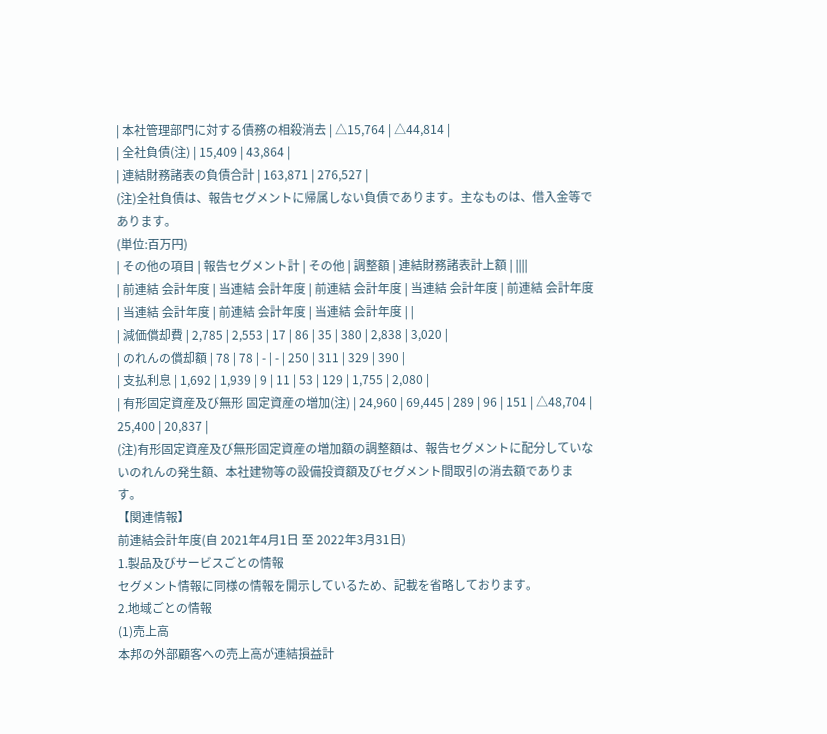| 本社管理部門に対する債務の相殺消去 | △15,764 | △44,814 |
| 全社負債(注) | 15,409 | 43,864 |
| 連結財務諸表の負債合計 | 163,871 | 276,527 |
(注)全社負債は、報告セグメントに帰属しない負債であります。主なものは、借入金等であります。
(単位:百万円)
| その他の項目 | 報告セグメント計 | その他 | 調整額 | 連結財務諸表計上額 | ||||
| 前連結 会計年度 | 当連結 会計年度 | 前連結 会計年度 | 当連結 会計年度 | 前連結 会計年度 | 当連結 会計年度 | 前連結 会計年度 | 当連結 会計年度 | |
| 減価償却費 | 2,785 | 2,553 | 17 | 86 | 35 | 380 | 2,838 | 3,020 |
| のれんの償却額 | 78 | 78 | - | - | 250 | 311 | 329 | 390 |
| 支払利息 | 1,692 | 1,939 | 9 | 11 | 53 | 129 | 1,755 | 2,080 |
| 有形固定資産及び無形 固定資産の増加(注) | 24,960 | 69,445 | 289 | 96 | 151 | △48,704 | 25,400 | 20,837 |
(注)有形固定資産及び無形固定資産の増加額の調整額は、報告セグメントに配分していないのれんの発生額、本社建物等の設備投資額及びセグメント間取引の消去額であります。
【関連情報】
前連結会計年度(自 2021年4月1日 至 2022年3月31日)
1.製品及びサービスごとの情報
セグメント情報に同様の情報を開示しているため、記載を省略しております。
2.地域ごとの情報
(1)売上高
本邦の外部顧客への売上高が連結損益計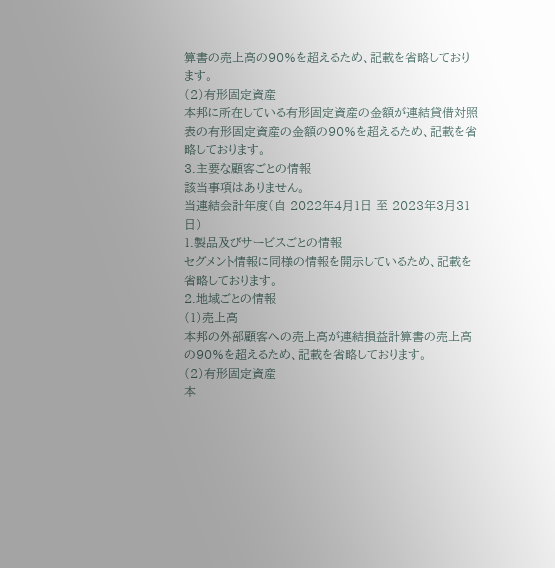算書の売上高の90%を超えるため、記載を省略しております。
(2)有形固定資産
本邦に所在している有形固定資産の金額が連結貸借対照表の有形固定資産の金額の90%を超えるため、記載を省略しております。
3.主要な顧客ごとの情報
該当事項はありません。
当連結会計年度(自 2022年4月1日 至 2023年3月31日)
1.製品及びサービスごとの情報
セグメント情報に同様の情報を開示しているため、記載を省略しております。
2.地域ごとの情報
(1)売上高
本邦の外部顧客への売上高が連結損益計算書の売上高の90%を超えるため、記載を省略しております。
(2)有形固定資産
本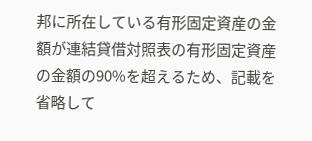邦に所在している有形固定資産の金額が連結貸借対照表の有形固定資産の金額の90%を超えるため、記載を省略して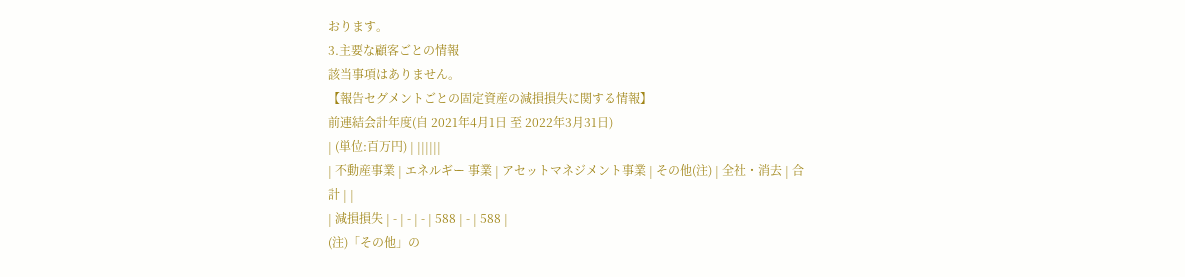おります。
3.主要な顧客ごとの情報
該当事項はありません。
【報告セグメントごとの固定資産の減損損失に関する情報】
前連結会計年度(自 2021年4月1日 至 2022年3月31日)
| (単位:百万円) | ||||||
| 不動産事業 | エネルギー 事業 | アセットマネジメント事業 | その他(注) | 全社・消去 | 合計 | |
| 減損損失 | - | - | - | 588 | - | 588 |
(注)「その他」の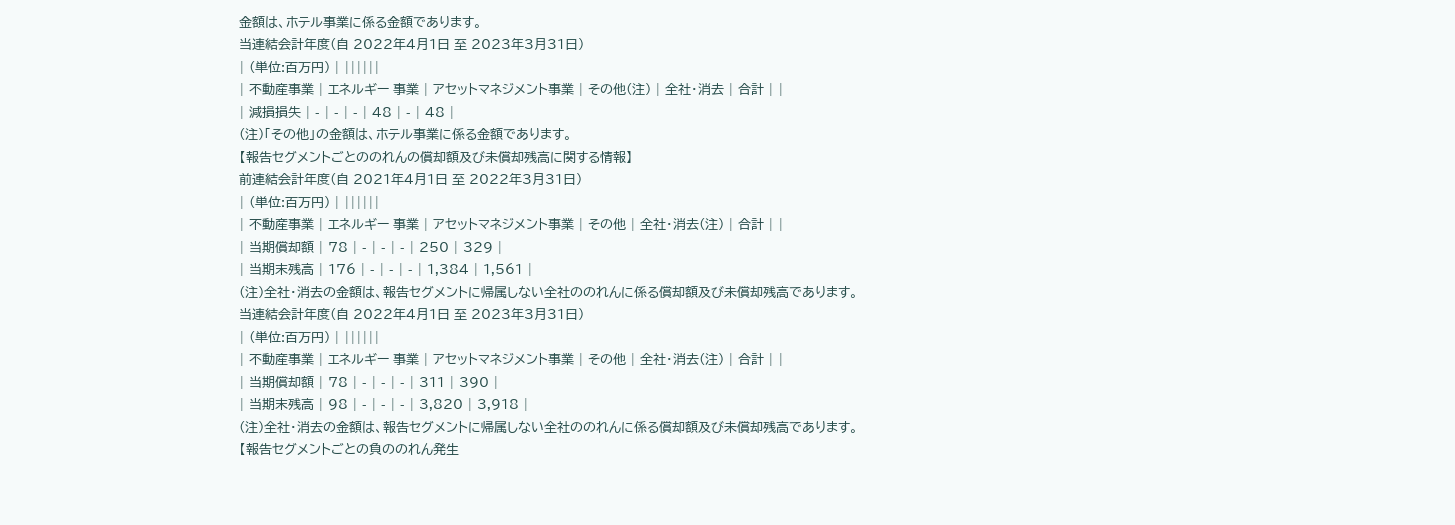金額は、ホテル事業に係る金額であります。
当連結会計年度(自 2022年4月1日 至 2023年3月31日)
| (単位:百万円) | ||||||
| 不動産事業 | エネルギー 事業 | アセットマネジメント事業 | その他(注) | 全社・消去 | 合計 | |
| 減損損失 | - | - | - | 48 | - | 48 |
(注)「その他」の金額は、ホテル事業に係る金額であります。
【報告セグメントごとののれんの償却額及び未償却残高に関する情報】
前連結会計年度(自 2021年4月1日 至 2022年3月31日)
| (単位:百万円) | ||||||
| 不動産事業 | エネルギー 事業 | アセットマネジメント事業 | その他 | 全社・消去(注) | 合計 | |
| 当期償却額 | 78 | - | - | - | 250 | 329 |
| 当期末残高 | 176 | - | - | - | 1,384 | 1,561 |
(注)全社・消去の金額は、報告セグメントに帰属しない全社ののれんに係る償却額及び未償却残高であります。
当連結会計年度(自 2022年4月1日 至 2023年3月31日)
| (単位:百万円) | ||||||
| 不動産事業 | エネルギー 事業 | アセットマネジメント事業 | その他 | 全社・消去(注) | 合計 | |
| 当期償却額 | 78 | - | - | - | 311 | 390 |
| 当期末残高 | 98 | - | - | - | 3,820 | 3,918 |
(注)全社・消去の金額は、報告セグメントに帰属しない全社ののれんに係る償却額及び未償却残高であります。
【報告セグメントごとの負ののれん発生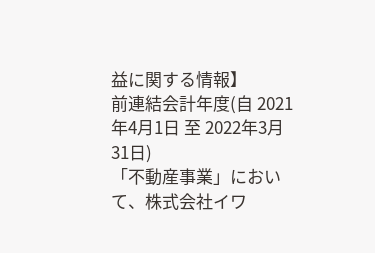益に関する情報】
前連結会計年度(自 2021年4月1日 至 2022年3月31日)
「不動産事業」において、株式会社イワ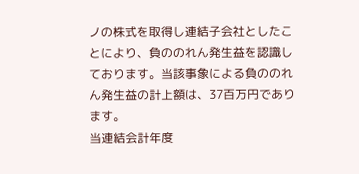ノの株式を取得し連結子会社としたことにより、負ののれん発生益を認識しております。当該事象による負ののれん発生益の計上額は、37百万円であります。
当連結会計年度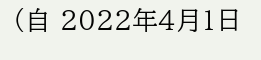(自 2022年4月1日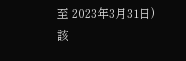至 2023年3月31日)
該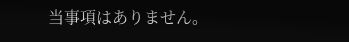当事項はありません。